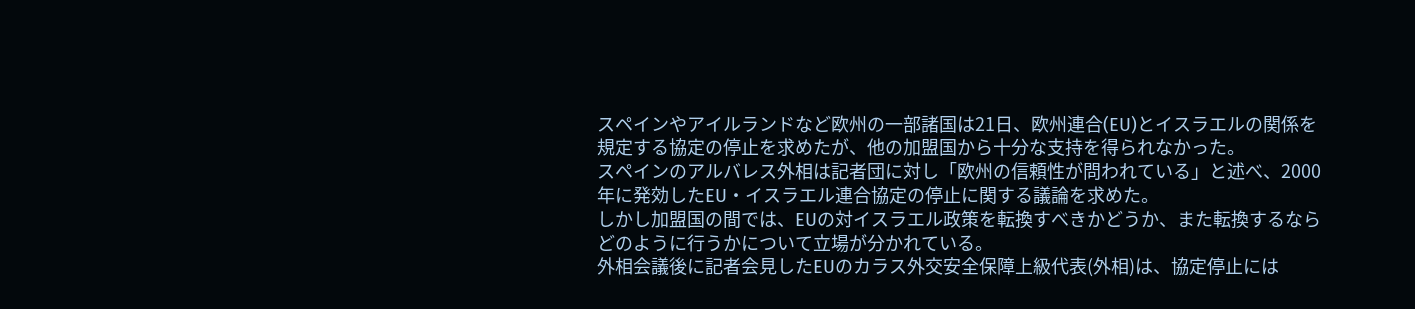スペインやアイルランドなど欧州の一部諸国は21日、欧州連合(EU)とイスラエルの関係を規定する協定の停止を求めたが、他の加盟国から十分な支持を得られなかった。
スペインのアルバレス外相は記者団に対し「欧州の信頼性が問われている」と述べ、2000年に発効したEU・イスラエル連合協定の停止に関する議論を求めた。
しかし加盟国の間では、EUの対イスラエル政策を転換すべきかどうか、また転換するならどのように行うかについて立場が分かれている。
外相会議後に記者会見したEUのカラス外交安全保障上級代表(外相)は、協定停止には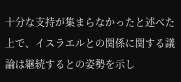十分な支持が集まらなかったと述べた上で、イスラエルとの関係に関する議論は継続するとの姿勢を示し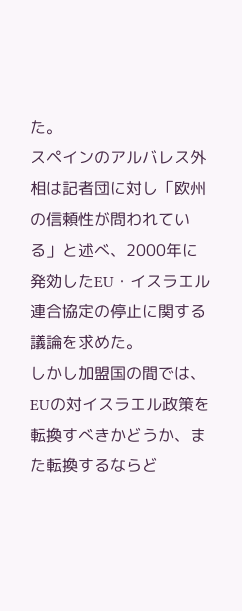た。
スペインのアルバレス外相は記者団に対し「欧州の信頼性が問われている」と述べ、2000年に発効したEU・イスラエル連合協定の停止に関する議論を求めた。
しかし加盟国の間では、EUの対イスラエル政策を転換すべきかどうか、また転換するならど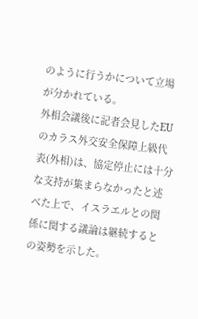のように行うかについて立場が分かれている。
外相会議後に記者会見したEUのカラス外交安全保障上級代表(外相)は、協定停止には十分な支持が集まらなかったと述べた上で、イスラエルとの関係に関する議論は継続するとの姿勢を示した。